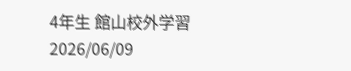4年生 館山校外学習
2026/06/09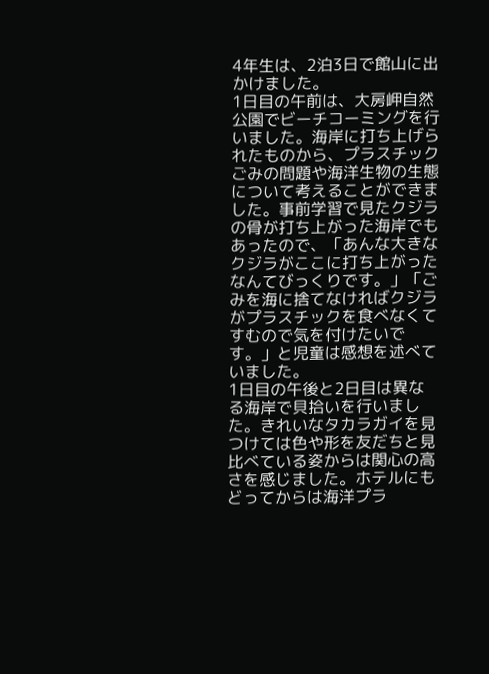4年生は、2泊3日で館山に出かけました。
1日目の午前は、大房岬自然公園でビーチコーミングを行いました。海岸に打ち上げられたものから、プラスチックごみの問題や海洋生物の生態について考えることができました。事前学習で見たクジラの骨が打ち上がった海岸でもあったので、「あんな大きなクジラがここに打ち上がったなんてびっくりです。」「ごみを海に捨てなければクジラがプラスチックを食べなくてすむので気を付けたいです。」と児童は感想を述べていました。
1日目の午後と2日目は異なる海岸で貝拾いを行いました。きれいなタカラガイを見つけては色や形を友だちと見比べている姿からは関心の高さを感じました。ホテルにもどってからは海洋プラ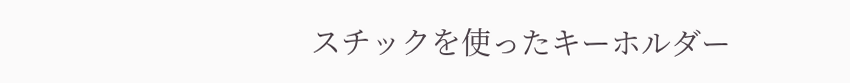スチックを使ったキーホルダー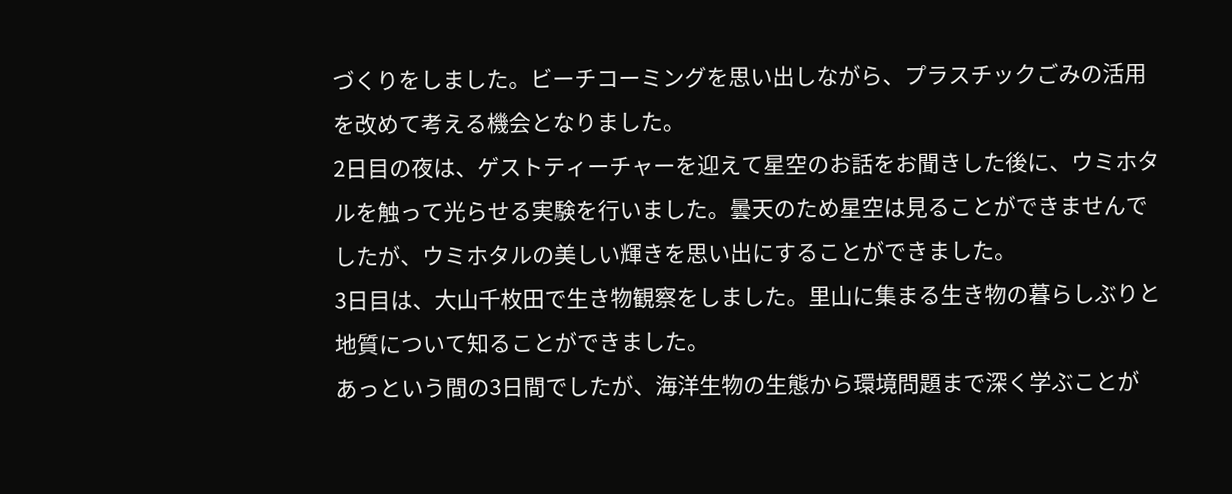づくりをしました。ビーチコーミングを思い出しながら、プラスチックごみの活用を改めて考える機会となりました。
2日目の夜は、ゲストティーチャーを迎えて星空のお話をお聞きした後に、ウミホタルを触って光らせる実験を行いました。曇天のため星空は見ることができませんでしたが、ウミホタルの美しい輝きを思い出にすることができました。
3日目は、大山千枚田で生き物観察をしました。里山に集まる生き物の暮らしぶりと地質について知ることができました。
あっという間の3日間でしたが、海洋生物の生態から環境問題まで深く学ぶことが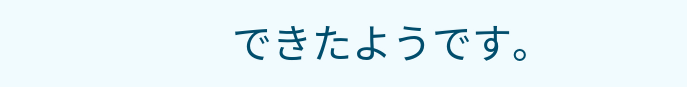できたようです。